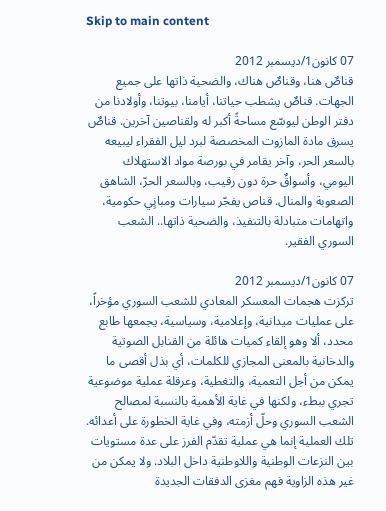Skip to main content

07 كانون1/ديسمبر 2012
قناصٌ هنا، وقناصٌ هناك، والضحية ذاتها على جميع الجهات. قناصٌ يشطب حياتنا، أيامنا، بيوتنا، وأولادنا من دفتر الوطن ليوسّع مساحةً أكبر له ولقناصين آخرين. قناصٌ يسرق مادة المازوت المخصصة لبرد ليل الفقراء ليبيعه بالسعر الحر، وآخر يقامر في بورصة مواد الاستهلاك اليومي، وأسواقٌ حرة دون رقيب، وبالسعر الحرّ، الشاهق الصعوبة والمنال. قناص يفجّر سيارات ومبانٍي حكومية، واتهامات متبادلة بالتنفيذ، والضحية ذاتها.. الشعب السوري الفقير.

07 كانون1/ديسمبر 2012
تركزت هجمات المعسكر المعادي للشعب السوري مؤخراً، على عمليات ميدانية، وإعلامية، وسياسية، يجمعها طابع محدد، ألا وهو إلقاء كميات هائلة من القنابل الصوتية والدخانية بالمعنى المجازي للكلمات، أي بذل أقصى ما يمكن من أجل التعمية، والتغطية، وعرقلة عملية موضوعية تجري ببطء، ولكنها في غاية الأهمية بالنسبة لمصالح الشعب السوري وحلّ أزمته، وفي غاية الخطورة على أعدائه. تلك العملية إنما هي عملية تقدّم الفرز على عدة مستويات بين النزعات الوطنية واللاوطنية داخل البلاد. ولا يمكن من غير هذه الزاوية فهم مغزى الدفقات الجديدة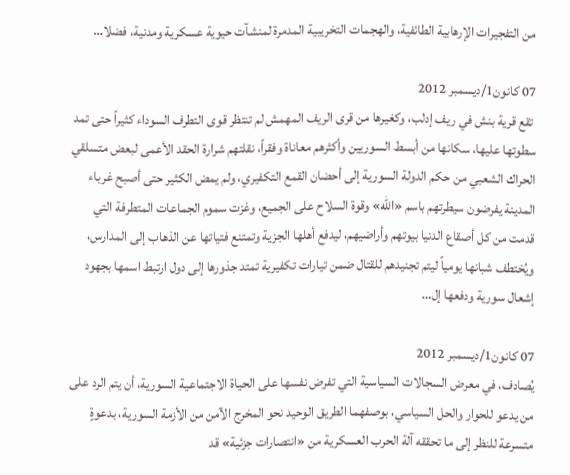من التفجيرات الإرهابية الطائفية، والهجمات التخريبية المدمرة لمنشآت حيوية عسكرية ومدنية، فضلا…

07 كانون1/ديسمبر 2012
 تقع قرية بنش في ريف إدلب، وكغيرها من قرى الريف المهمش لم تنتظر قوى التطرف السوداء كثيراً حتى تمد سطوتها عليها، سكانها من أبسط السوريين وأكثرهم معاناة وفقراً، نقلتهم شرارة الحقد الأعمى لبعض متسلقي الحراك الشعبي من حكم الدولة السورية إلى أحضان القمع التكفيري، ولم يمض الكثير حتى أصبح غرباء المدينة يفرضون سيطرتهم باسم «الله» وقوة السلاح على الجميع، وغزت سموم الجماعات المتطرفة التي قدمت من كل أصقاع الدنيا بيوتهم وأراضيهم، ليدفع أهلها الجزية وتمتنع فتياتها عن الذهاب إلى المدارس، ويُختطف شبانها يومياً ليتم تجنيدهم للقتال ضمن تيارات تكفيرية تمتد جذورها إلى دول ارتبط اسمها بجهود إشعال سورية ودفعها إل…

07 كانون1/ديسمبر 2012
يُصادف، في معرض السجالات السياسية التي تفرض نفسها على الحياة الاجتماعية السورية، أن يتم الرد على من يدعو للحوار والحل السياسي، بوصفهما الطريق الوحيد نحو المخرج الآمن من الأزمة السورية، بدعوةٍ متسرعة للنظر إلى ما تحققه آلة الحرب العسكرية من «انتصارات جزئية» قد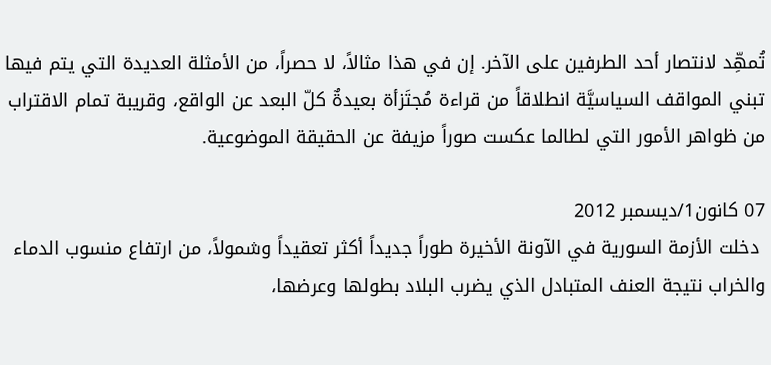تُمهِّد لانتصار أحد الطرفين على الآخر. إن في هذا مثالاً، لا حصراً، من الأمثلة العديدة التي يتم فيها تبني المواقف السياسيَّة انطلاقاً من قراءة مُجتَزأة بعيدةٌ كلّ البعد عن الواقع، وقريبة تمام الاقتراب من ظواهر الأمور التي لطالما عكست صوراً مزيفة عن الحقيقة الموضوعية.

07 كانون1/ديسمبر 2012
 دخلت الأزمة السورية في الآونة الأخيرة طوراً جديداً أكثر تعقيداً وشمولاً، من ارتفاع منسوب الدماء والخراب نتيجة العنف المتبادل الذي يضرب البلاد بطولها وعرضها،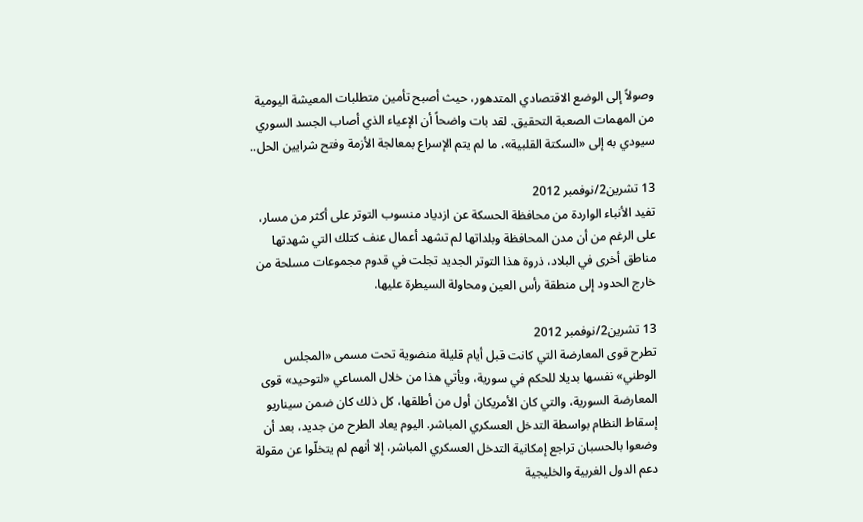وصولاً إلى الوضع الاقتصادي المتدهور، حيث أصبح تأمين متطلبات المعيشة اليومية من المهمات الصعبة التحقيق. لقد بات واضحاً أن الإعياء الذي أصاب الجسد السوري سيودي به إلى «السكتة القلبية»، ما لم يتم الإسراع بمعالجة الأزمة وفتح شرايين الحل..

13 تشرين2/نوفمبر 2012
تفيد الأنباء الواردة من محافظة الحسكة عن ازدياد منسوب التوتر على أكثر من مسار، على الرغم من أن مدن المحافظة وبلداتها لم تشهد أعمال عنف كتلك التي شهدتها مناطق أخرى في البلاد، ذروة هذا التوتر الجديد تجلت في قدوم مجموعات مسلحة من خارج الحدود إلى منطقة رأس العين ومحاولة السيطرة عليها.

13 تشرين2/نوفمبر 2012
تطرح قوى المعارضة التي كانت قبل أيام قليلة منضوية تحت مسمى «المجلس الوطني» نفسها بديلا للحكم في سورية، ويأتي هذا من خلال المساعي «لتوحيد» قوى المعارضة السورية، والتي كان الأمريكان أول من أطلقها، كل ذلك كان ضمن سيناريو إسقاط النظام بواسطة التدخل العسكري المباشر. اليوم يعاد الطرح من جديد، بعد أن وضعوا بالحسبان تراجع إمكانية التدخل العسكري المباشر، إلا أنهم لم يتخلّوا عن مقولة دعم الدول الغربية والخليجية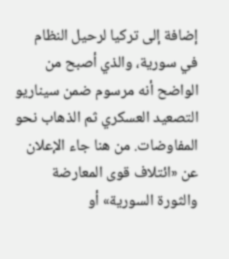إضافة إلى تركيا لرحيل النظام في سورية، والذي أصبح من الواضح أنه مرسوم ضمن سيناريو التصعيد العسكري ثم الذهاب نحو المفاوضات. من هنا جاء الإعلان عن «ائتلاف قوى المعارضة والثورة السورية» أو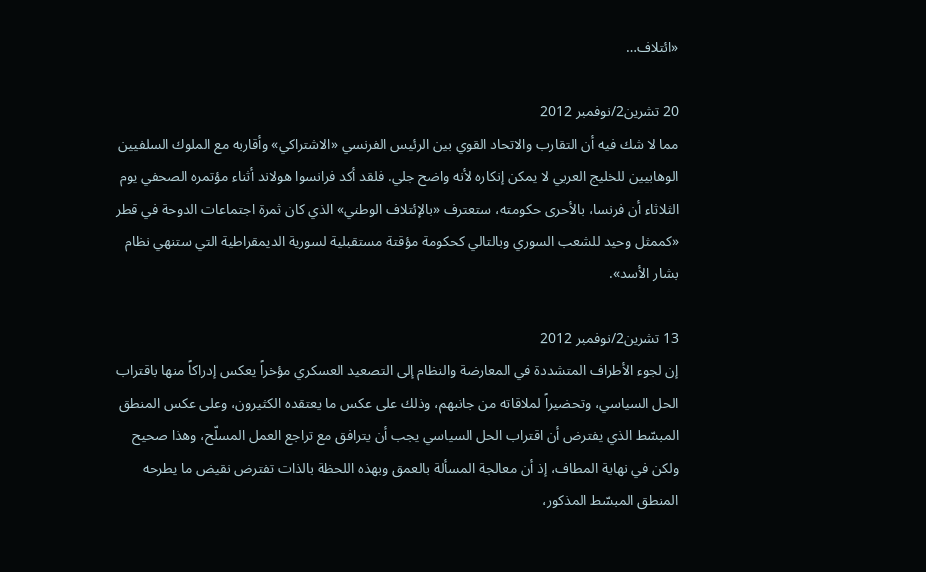«ائتلاف…

20 تشرين2/نوفمبر 2012
مما لا شك فيه أن التقارب والاتحاد القوي بين الرئيس الفرنسي «الاشتراكي» وأقاربه مع الملوك السلفيين الوهابيين للخليج العربي لا يمكن إنكاره لأنه واضح جلي. فلقد أكد فرانسوا هولاند أثناء مؤتمره الصحفي يوم الثلاثاء أن فرنسا، بالأحرى حكومته، ستعترف «بالإئتلاف الوطني» الذي كان ثمرة اجتماعات الدوحة في قطر «كممثل وحيد للشعب السوري وبالتالي كحكومة مؤقتة مستقبلية لسورية الديمقراطية التي ستنهي نظام بشار الأسد».

13 تشرين2/نوفمبر 2012
إن لجوء الأطراف المتشددة في المعارضة والنظام إلى التصعيد العسكري مؤخراً يعكس إدراكاً منها باقتراب الحل السياسي، وتحضيراً لملاقاته من جانبهم، وذلك على عكس ما يعتقده الكثيرون، وعلى عكس المنطق المبسّط الذي يفترض أن اقتراب الحل السياسي يجب أن يترافق مع تراجع العمل المسلّح، وهذا صحيح ولكن في نهاية المطاف، إذ أن معالجة المسألة بالعمق وبهذه اللحظة بالذات تفترض نقيض ما يطرحه المنطق المبسّط المذكور،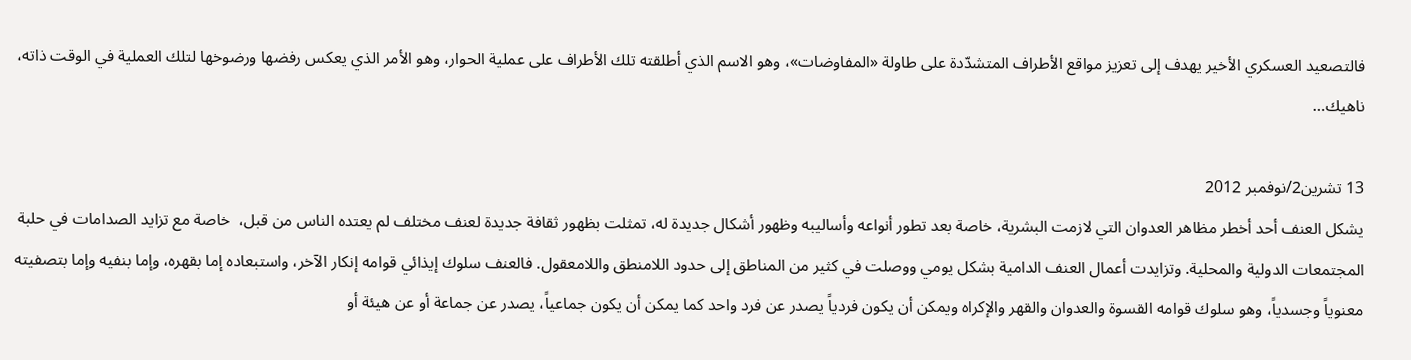فالتصعيد العسكري الأخير يهدف إلى تعزيز مواقع الأطراف المتشدّدة على طاولة «المفاوضات»، وهو الاسم الذي أطلقته تلك الأطراف على عملية الحوار، وهو الأمر الذي يعكس رفضها ورضوخها لتلك العملية في الوقت ذاته، ناهيك…

13 تشرين2/نوفمبر 2012
يشكل العنف أحد أخطر مظاهر العدوان التي لازمت البشرية، خاصة بعد تطور أنواعه وأساليبه وظهور أشكال جديدة له، تمثلت بظهور ثقافة جديدة لعنف مختلف لم يعتده الناس من قبل،  خاصة مع تزايد الصدامات في حلبة المجتمعات الدولية والمحلية. وتزايدت أعمال العنف الدامية بشكل يومي ووصلت في كثير من المناطق إلى حدود اللامنطق واللامعقول. فالعنف سلوك إيذائي قوامه إنكار الآخر، واستبعاده إما بقهره، وإما بنفيه وإما بتصفيته معنوياً وجسدياً، وهو سلوك قوامه القسوة والعدوان والقهر والإكراه ويمكن أن يكون فردياً يصدر عن فرد واحد كما يمكن أن يكون جماعياً، يصدر عن جماعة أو عن هيئة أو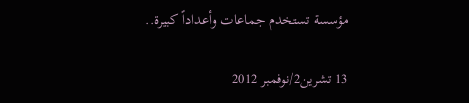مؤسسة تستخدم جماعات وأعداداً كبيرة..

13 تشرين2/نوفمبر 2012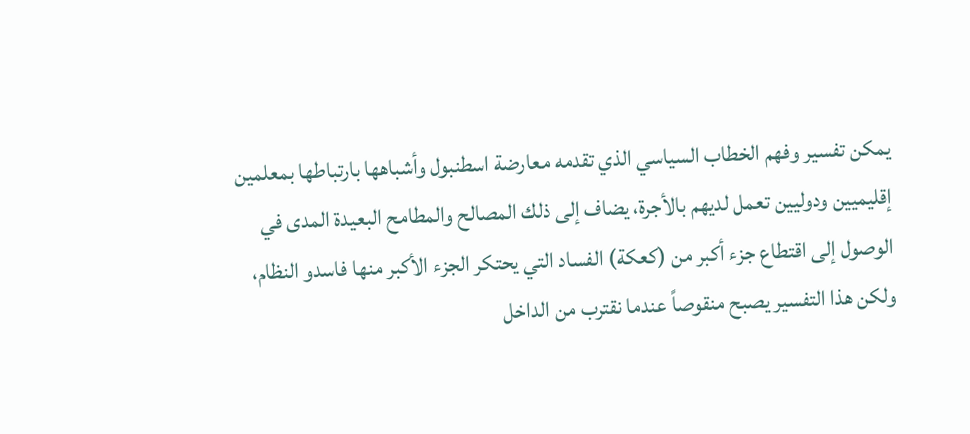يمكن تفسير وفهم الخطاب السياسي الذي تقدمه معارضة اسطنبول وأشباهها بارتباطها بمعلمين إقليميين ودوليين تعمل لديهم بالأجرة، يضاف إلى ذلك المصالح والمطامح البعيدة المدى في الوصول إلى اقتطاع جزء أكبر من (كعكة) الفساد التي يحتكر الجزء الأكبر منها فاسدو النظام، ولكن هذا التفسير يصبح منقوصاً عندما نقترب من الداخل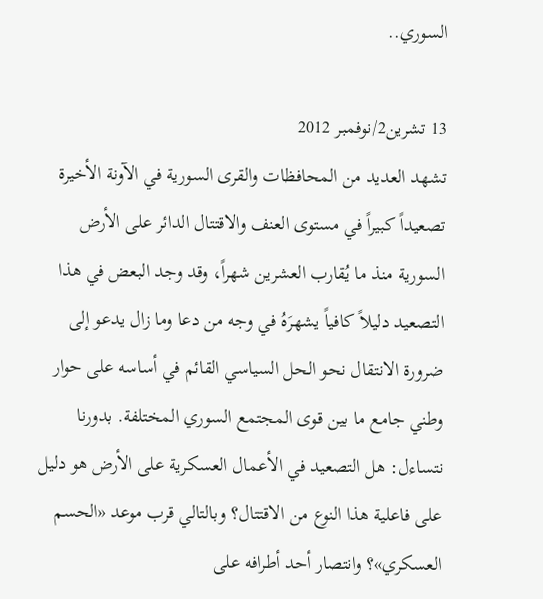السوري..

13 تشرين2/نوفمبر 2012
تشهد العديد من المحافظات والقرى السورية في الآونة الأخيرة تصعيداً كبيراً في مستوى العنف والاقتتال الدائر على الأرض السورية منذ ما يُقارب العشرين شهراً، وقد وجد البعض في هذا التصعيد دليلاً كافياً يشهرَهُ في وجه من دعا وما زال يدعو إلى ضرورة الانتقال نحو الحل السياسي القائم في أساسه على حوار وطني جامع ما بين قوى المجتمع السوري المختلفة. بدورنا  نتساءل: هل التصعيد في الأعمال العسكرية على الأرض هو دليل على فاعلية هذا النوع من الاقتتال؟ وبالتالي قرب موعد «الحسم العسكري»؟ وانتصار أحد أطرافه على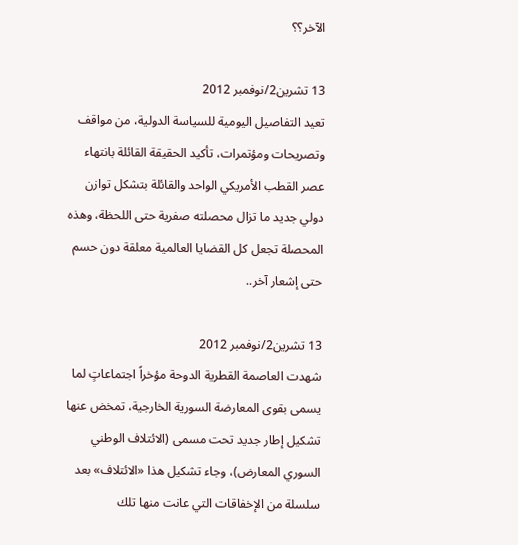الآخر؟؟

13 تشرين2/نوفمبر 2012
تعيد التفاصيل اليومية للسياسة الدولية، من مواقف وتصريحات ومؤتمرات، تأكيد الحقيقة القائلة بانتهاء عصر القطب الأمريكي الواحد والقائلة بتشكل توازن دولي جديد ما تزال محصلته صفرية حتى اللحظة، وهذه المحصلة تجعل كل القضايا العالمية معلقة دون حسم حتى إشعار آخر..

13 تشرين2/نوفمبر 2012
شهدت العاصمة القطرية الدوحة مؤخراً اجتماعاتٍ لما يسمى بقوى المعارضة السورية الخارجية، تمخض عنها تشكيل إطار جديد تحت مسمى (الائتلاف الوطني السوري المعارض)، وجاء تشكيل هذا «الائتلاف» بعد سلسلة من الإخفاقات التي عانت منها تلك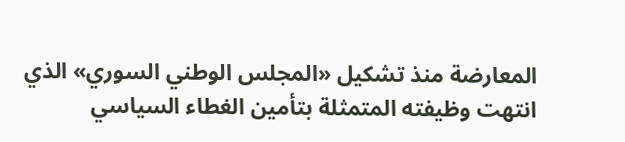المعارضة منذ تشكيل «المجلس الوطني السوري» الذي انتهت وظيفته المتمثلة بتأمين الغطاء السياسي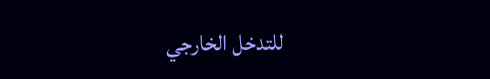للتدخل الخارجي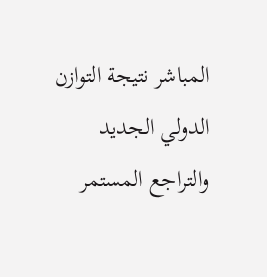المباشر نتيجة التوازن الدولي الجديد والتراجع المستمر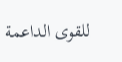للقوى الداعمة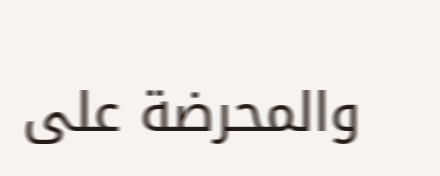والمحرضة على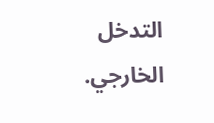التدخل الخارجي.